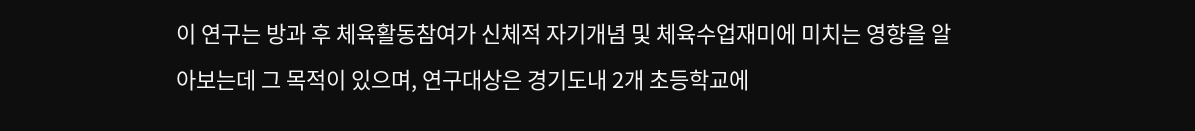이 연구는 방과 후 체육활동참여가 신체적 자기개념 및 체육수업재미에 미치는 영향을 알아보는데 그 목적이 있으며, 연구대상은 경기도내 2개 초등학교에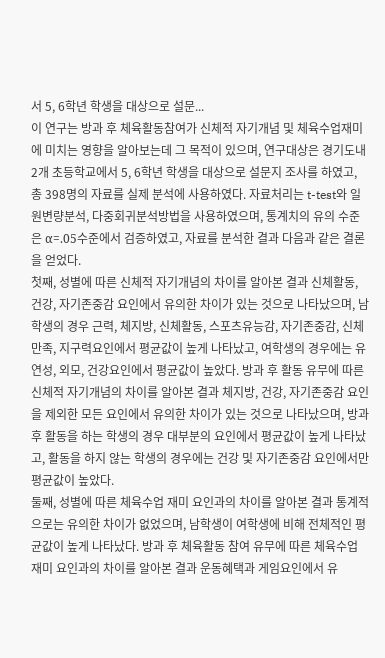서 5, 6학년 학생을 대상으로 설문...
이 연구는 방과 후 체육활동참여가 신체적 자기개념 및 체육수업재미에 미치는 영향을 알아보는데 그 목적이 있으며, 연구대상은 경기도내 2개 초등학교에서 5, 6학년 학생을 대상으로 설문지 조사를 하였고, 총 398명의 자료를 실제 분석에 사용하였다. 자료처리는 t-test와 일원변량분석, 다중회귀분석방법을 사용하였으며, 통계치의 유의 수준은 α=.05수준에서 검증하였고, 자료를 분석한 결과 다음과 같은 결론을 얻었다.
첫째, 성별에 따른 신체적 자기개념의 차이를 알아본 결과 신체활동, 건강, 자기존중감 요인에서 유의한 차이가 있는 것으로 나타났으며, 남학생의 경우 근력, 체지방, 신체활동, 스포츠유능감, 자기존중감, 신체만족, 지구력요인에서 평균값이 높게 나타났고, 여학생의 경우에는 유연성, 외모, 건강요인에서 평균값이 높았다. 방과 후 활동 유무에 따른 신체적 자기개념의 차이를 알아본 결과 체지방, 건강, 자기존중감 요인을 제외한 모든 요인에서 유의한 차이가 있는 것으로 나타났으며, 방과 후 활동을 하는 학생의 경우 대부분의 요인에서 평균값이 높게 나타났고, 활동을 하지 않는 학생의 경우에는 건강 및 자기존중감 요인에서만 평균값이 높았다.
둘째, 성별에 따른 체육수업 재미 요인과의 차이를 알아본 결과 통계적으로는 유의한 차이가 없었으며, 남학생이 여학생에 비해 전체적인 평균값이 높게 나타났다. 방과 후 체육활동 참여 유무에 따른 체육수업 재미 요인과의 차이를 알아본 결과 운동혜택과 게임요인에서 유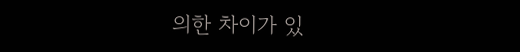의한 차이가 있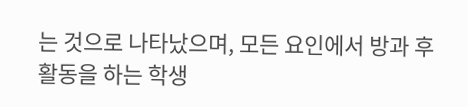는 것으로 나타났으며, 모든 요인에서 방과 후 활동을 하는 학생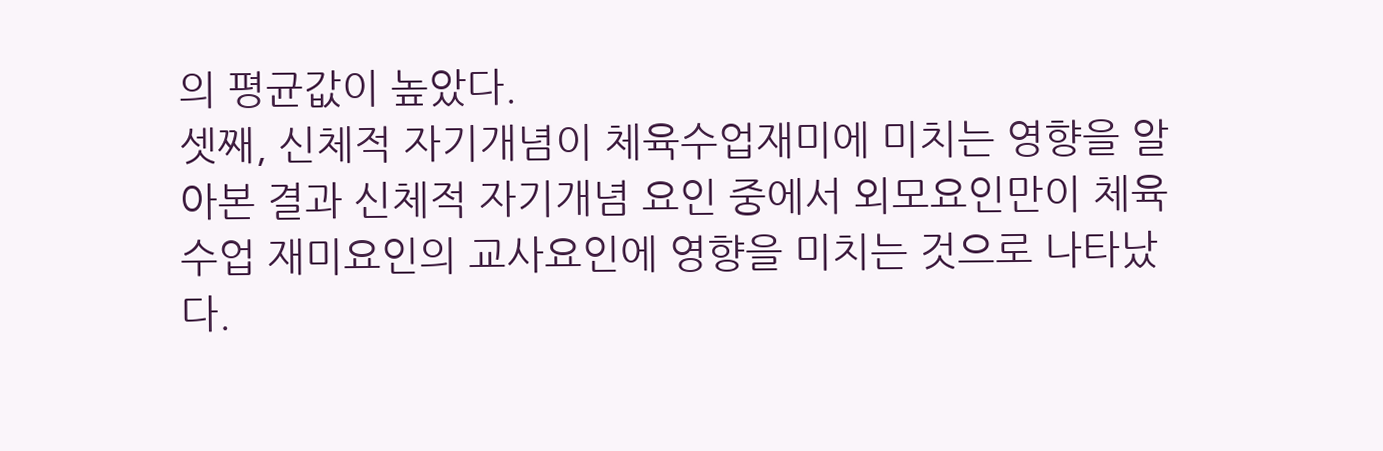의 평균값이 높았다.
셋째, 신체적 자기개념이 체육수업재미에 미치는 영향을 알아본 결과 신체적 자기개념 요인 중에서 외모요인만이 체육수업 재미요인의 교사요인에 영향을 미치는 것으로 나타났다.